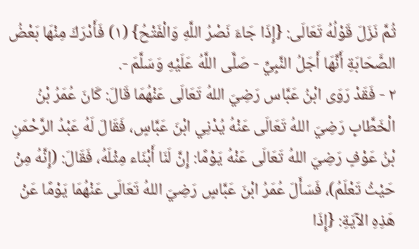ثُمَّ نَزَلَ قَوْلُهُ تَعَالَى: {إِذَا جَاءَ نَصْرُ اللَّهِ وَالْفَتْحُ} (١) فَأَدْرَكَ مِنْهَا بَعْضُ الصَّحَابَةِ أَنَّهَا أَجَلُ النَّبِيِّ - صَلَّى اللَّهُ عَلَيْهِ وَسَلَّمَ -.
٢ - فَقَدْ رَوَى ابْنُ عَبَّاس رَضِيَ اللهُ تَعَالَى عَنْهُمَا قَالَ: كَانَ عُمَرُ بْنُ الْخَطَّابِ رَضِيَ اللهُ تَعَالَى عَنْهُ يُدْنِي ابْنَ عَبَّاسٍ، فَقَالَ لَهُ عَبْدُ الرَّحْمَنِ بْنُ عَوْفٍ رَضِيَ اللهُ تَعَالَى عَنْهُ يَوْمًا: إِنَّ لَنَا أَبْنَاء مِثْلَهُ، فَقَالَ: (إِنَّهُ مِنْ حَيْثُ تَعْلَمُ)، فَسَأَلَ عُمَرُ ابْنَ عَبَّاسٍ رَضِيَ اللهُ تَعَالَى عَنْهُمَا يَوْمًا عَنْ هَذِهِ الآيَةِ: {إِذَا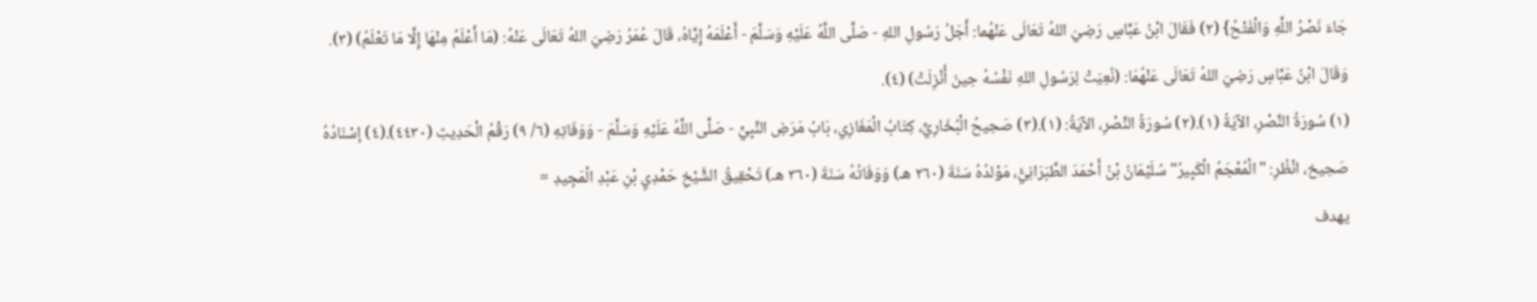جَاءَ نَصْرُ اللَّهِ وَالْفَتْحُ} (٢) فَقَالَ ابْنُ عَبَّاسٍ رَضِيَ اللهُ تَعَالَى عَنْهُما: أَجَلُ رَسُولِ اللهِ - صَلَّى اللَّهُ عَلَيْهِ وَسَلَّمَ - أَعْلَمَهُ إِيَّاهُ، قَالَ عُمَرُ رَضِيَ اللهُ تَعَالَى عَنْهُ: (مَا أَعْلَمُ مِنْهَا إِلَّا مَا تَعْلَمُ) (٣).
وَقَالَ ابْنُ عَبَّاسٍ رَضِيَ اللهُ تَعَالَى عَنْهُمَا: (نُعِيَتْ لِرَسُولِ اللهِ نَفْسُهُ حِينَ أُنْزِلَتْ) (٤).
(١) سُورَةُ النَّصْرِ، الآيَةُ (١).(٢) سُورَةُ النَّصْرِ، الآيَةُ: (١).(٣) صَحِيحُ الْبُخَارِيِّ، كِتَابُ الْمَغَازِي، بَابُ مَرَضِ النَّبِيِّ - صَلَّى اللَّهُ عَلَيْهِ وَسَلَّمَ - وَوَفَاتِهِ (٦/ ٩) رَقْمُ الْحَدِيثِ (٤٤٣٠).(٤) إسْنَادُهُ صَحِيخ، انْظُرِ: "الْمُعْجَمُ الْكَبِيرُ" سُلَيْمَانُ بْنُ أَحْمَدَ الطَّبَرَانِيُّ، مَوْلدُهُ سَنَةَ (٢٦٠ هـ) وَوَفَاتُهُ سَنَةَ (٣٦٠ هـ) تَحْقِيقُ الشَّيْخِ حَمْدِيِ بْنِ عَبْدِ الْمَجِيدِ =
يهدف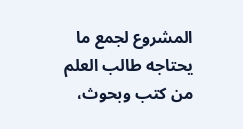المشروع لجمع ما يحتاجه طالب العلم من كتب وبحوث،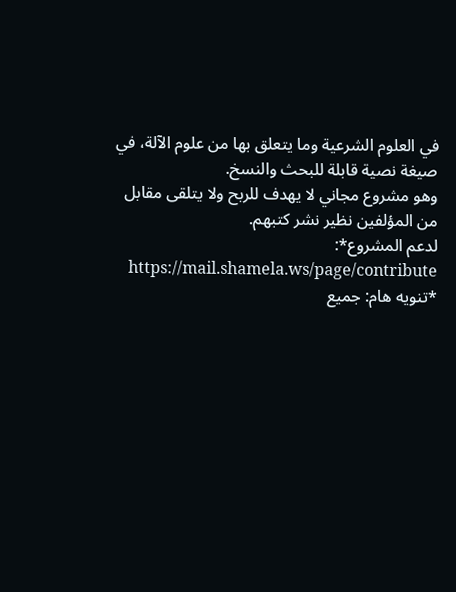في العلوم الشرعية وما يتعلق بها من علوم الآلة، في صيغة نصية قابلة للبحث والنسخ.
وهو مشروع مجاني لا يهدف للربح ولا يتلقى مقابل من المؤلفين نظير نشر كتبهم.
لدعم المشروع*: https://mail.shamela.ws/page/contribute
*تنويه هام: جميع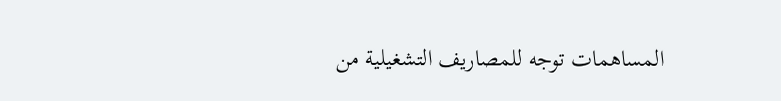المساهمات توجه للمصاريف التشغيلية من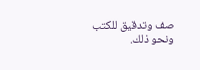صف وتدقيق للكتب ونحو ذلك.